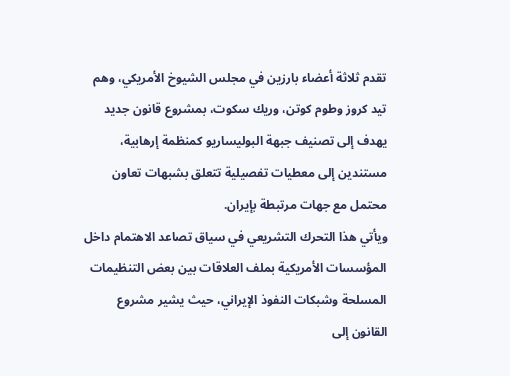تقدم ثلاثة أعضاء بارزين في مجلس الشيوخ الأمريكي، وهم تيد كروز وطوم كوتن، وريك سكوت، بمشروع قانون جديد يهدف إلى تصنيف جبهة البوليساريو كمنظمة إرهابية، مستندين إلى معطيات تفصيلية تتعلق بشبهات تعاون محتمل مع جهات مرتبطة بإيران.
ويأتي هذا التحرك التشريعي في سياق تصاعد الاهتمام داخل المؤسسات الأمريكية بملف العلاقات بين بعض التنظيمات المسلحة وشبكات النفوذ الإيراني، حيث يشير مشروع القانون إلى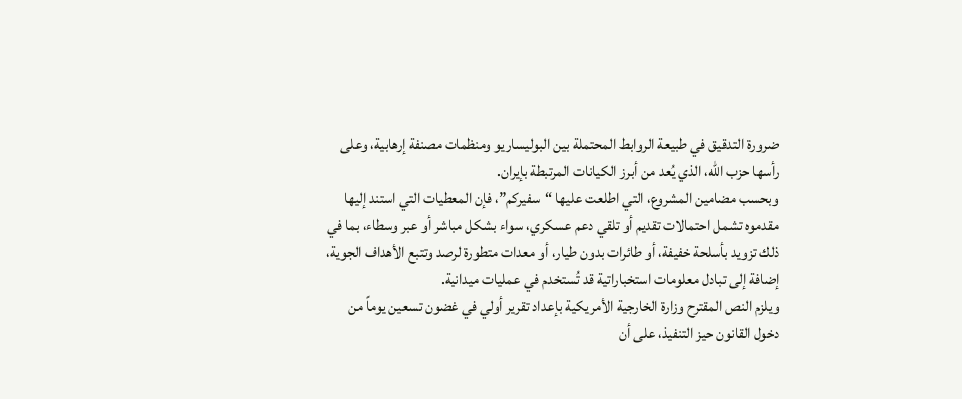ضرورة التدقيق في طبيعة الروابط المحتملة بين البوليساريو ومنظمات مصنفة إرهابية، وعلى رأسها حزب الله، الذي يُعد من أبرز الكيانات المرتبطة بإيران.
وبحسب مضامين المشروع، التي اطلعت عليها “سفيركم”، فإن المعطيات التي استند إليها مقدموه تشمل احتمالات تقديم أو تلقي دعم عسكري، سواء بشكل مباشر أو عبر وسطاء، بما في ذلك تزويد بأسلحة خفيفة، أو طائرات بدون طيار، أو معدات متطورة لرصد وتتبع الأهداف الجوية، إضافة إلى تبادل معلومات استخباراتية قد تُستخدم في عمليات ميدانية.
ويلزم النص المقترح وزارة الخارجية الأمريكية بإعداد تقرير أولي في غضون تسعين يوماً من دخول القانون حيز التنفيذ، على أن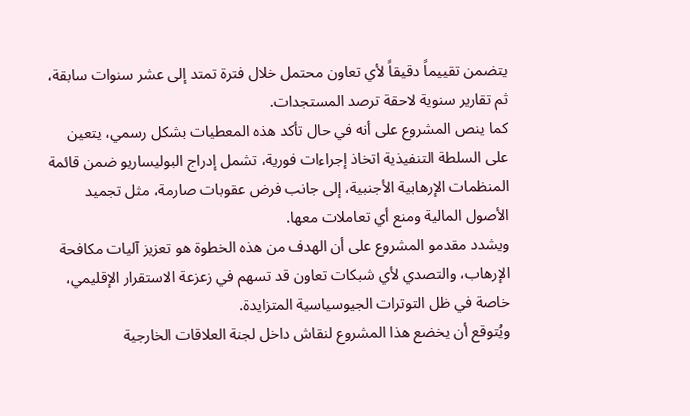يتضمن تقييماً دقيقاً لأي تعاون محتمل خلال فترة تمتد إلى عشر سنوات سابقة، ثم تقارير سنوية لاحقة ترصد المستجدات.
كما ينص المشروع على أنه في حال تأكد هذه المعطيات بشكل رسمي، يتعين على السلطة التنفيذية اتخاذ إجراءات فورية، تشمل إدراج البوليساريو ضمن قائمة المنظمات الإرهابية الأجنبية، إلى جانب فرض عقوبات صارمة، مثل تجميد الأصول المالية ومنع أي تعاملات معها.
ويشدد مقدمو المشروع على أن الهدف من هذه الخطوة هو تعزيز آليات مكافحة الإرهاب، والتصدي لأي شبكات تعاون قد تسهم في زعزعة الاستقرار الإقليمي، خاصة في ظل التوترات الجيوسياسية المتزايدة.
ويُتوقع أن يخضع هذا المشروع لنقاش داخل لجنة العلاقات الخارجية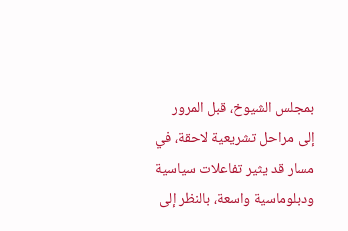بمجلس الشيوخ، قبل المرور إلى مراحل تشريعية لاحقة، في مسار قد يثير تفاعلات سياسية ودبلوماسية واسعة، بالنظر إلى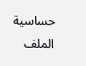حساسية الملف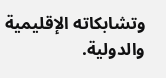وتشابكاته الإقليمية والدولية.